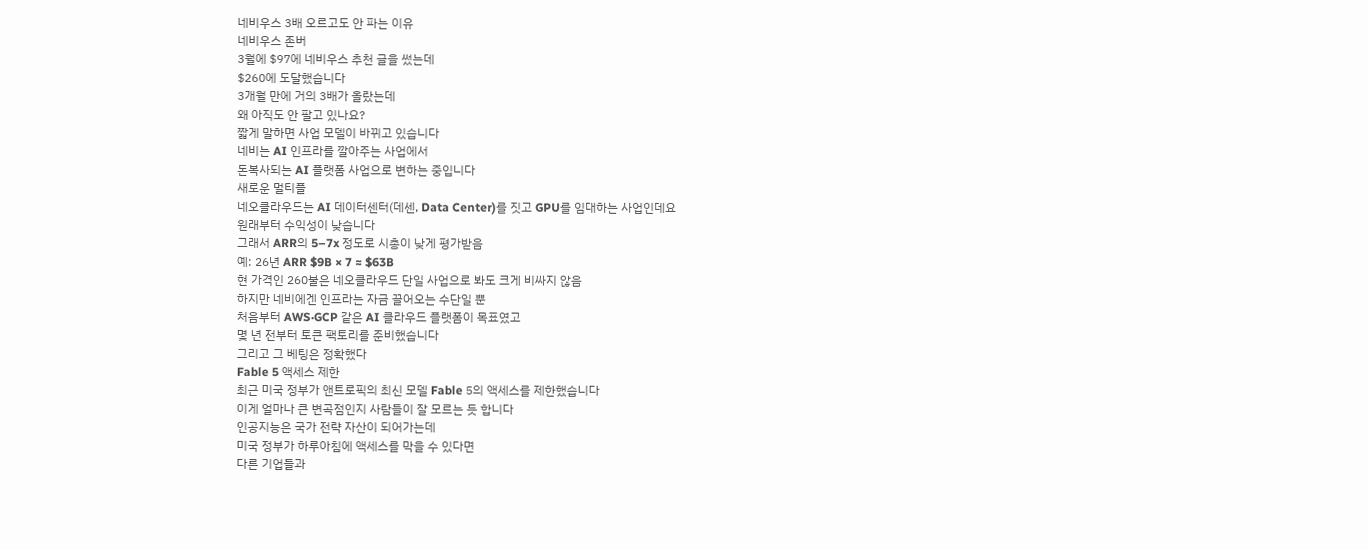네비우스 3배 오르고도 안 파는 이유
네비우스 존버
3월에 $97에 네비우스 추천 글을 썼는데
$260에 도달했습니다
3개월 만에 거의 3배가 올랐는데
왜 아직도 안 팔고 있나요?
짧게 말하면 사업 모델이 바뀌고 있습니다
네비는 AI 인프라를 깔아주는 사업에서
돈복사되는 AI 플랫폼 사업으로 변하는 중입니다
새로운 멀티플
네오클라우드는 AI 데이터센터(데센, Data Center)를 짓고 GPU를 임대하는 사업인데요
원래부터 수익성이 낮습니다
그래서 ARR의 5–7x 정도로 시총이 낮게 평가받음
예: 26년 ARR $9B × 7 ≈ $63B
현 가격인 260불은 네오클라우드 단일 사업으로 봐도 크게 비싸지 않음
하지만 네비에겐 인프라는 자금 끌어오는 수단일 뿐
처음부터 AWS·GCP 같은 AI 클라우드 플랫폼이 목표였고
몇 년 전부터 토큰 팩토리를 준비했습니다
그리고 그 베팅은 정확했다
Fable 5 액세스 제한
최근 미국 정부가 앤트로픽의 최신 모델 Fable 5의 액세스를 제한했습니다
이게 얼마나 큰 변곡점인지 사람들이 잘 모르는 듯 합니다
인공지능은 국가 전략 자산이 되어가는데
미국 정부가 하루아침에 액세스를 막을 수 있다면
다른 기업들과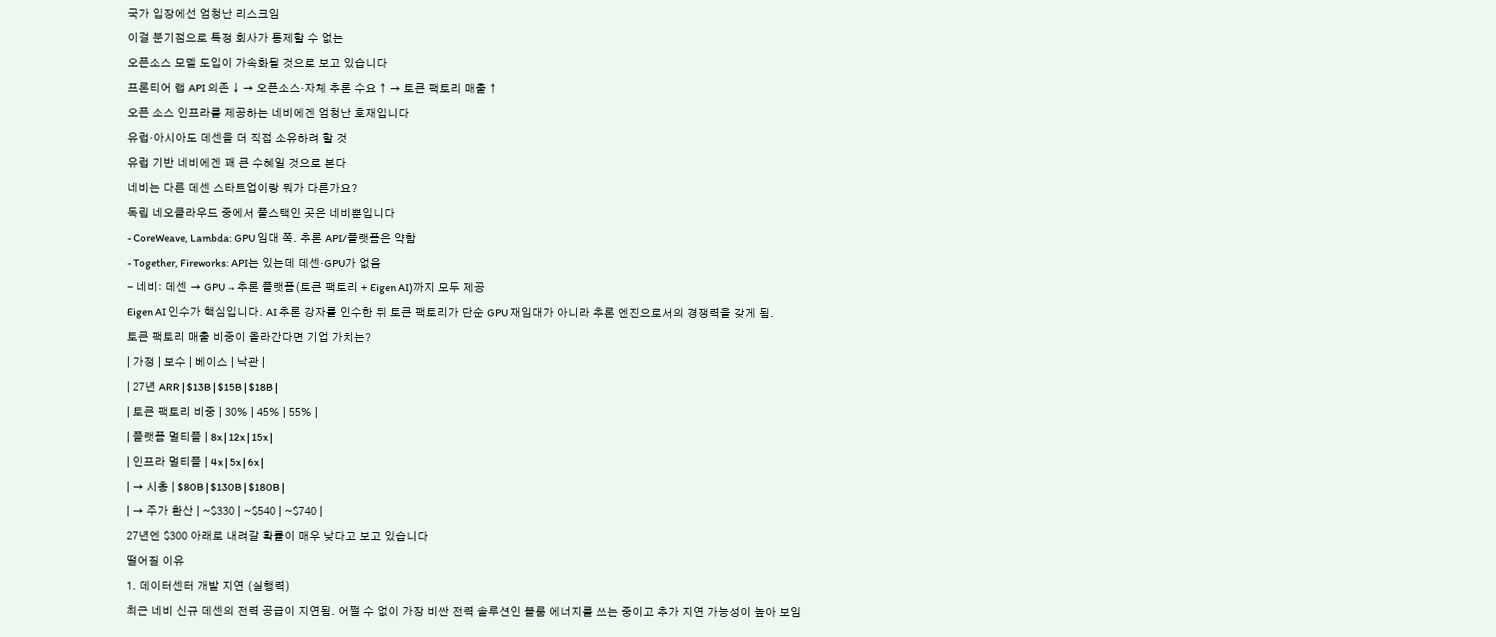국가 입장에선 엄청난 리스크임
이걸 분기점으로 특정 회사가 통제할 수 없는
오픈소스 모델 도입이 가속화될 것으로 보고 있습니다
프론티어 랩 API 의존 ↓ → 오픈소스·자체 추론 수요 ↑ → 토큰 팩토리 매출 ↑
오픈 소스 인프라를 제공하는 네비에겐 엄청난 호재입니다
유럽·아시아도 데센을 더 직접 소유하려 할 것
유럽 기반 네비에겐 꽤 큰 수혜일 것으로 본다
네비는 다른 데센 스타트업이랑 뭐가 다른가요?
독립 네오클라우드 중에서 풀스택인 곳은 네비뿐입니다
- CoreWeave, Lambda: GPU 임대 쪽. 추론 API/플랫폼은 약함
- Together, Fireworks: API는 있는데 데센·GPU가 없음
- 네비: 데센 → GPU → 추론 플랫폼(토큰 팩토리 + Eigen AI)까지 모두 제공
Eigen AI 인수가 핵심입니다. AI 추론 강자를 인수한 뒤 토큰 팩토리가 단순 GPU 재임대가 아니라 추론 엔진으로서의 경쟁력을 갖게 됨.
토큰 팩토리 매출 비중이 올라간다면 기업 가치는?
| 가정 | 보수 | 베이스 | 낙관 |
| 27년 ARR | $13B | $15B | $18B |
| 토큰 팩토리 비중 | 30% | 45% | 55% |
| 플랫폼 멀티플 | 8x | 12x | 15x |
| 인프라 멀티플 | 4x | 5x | 6x |
| → 시총 | $80B | $130B | $180B |
| → 주가 환산 | ~$330 | ~$540 | ~$740 |
27년엔 $300 아래로 내려갈 확률이 매우 낮다고 보고 있습니다
떨어질 이유
1. 데이터센터 개발 지연 (실행력)
최근 네비 신규 데센의 전력 공급이 지연됨. 어쩔 수 없이 가장 비싼 전력 솔루션인 블룸 에너지를 쓰는 중이고 추가 지연 가능성이 높아 보임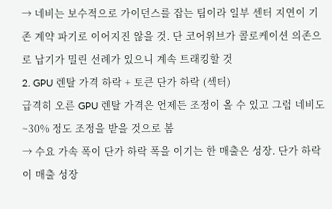→ 네비는 보수적으로 가이던스를 잡는 팀이라 일부 센터 지연이 기존 계약 파기로 이어지진 않을 것. 단 코어위브가 콜로케이션 의존으로 납기가 밀린 선례가 있으니 계속 트래킹할 것
2. GPU 렌탈 가격 하락 + 토큰 단가 하락 (섹터)
급격히 오른 GPU 렌탈 가격은 언제든 조정이 올 수 있고 그럼 네비도 ~30% 정도 조정을 받을 것으로 봄
→ 수요 가속 폭이 단가 하락 폭을 이기는 한 매출은 성장. 단가 하락이 매출 성장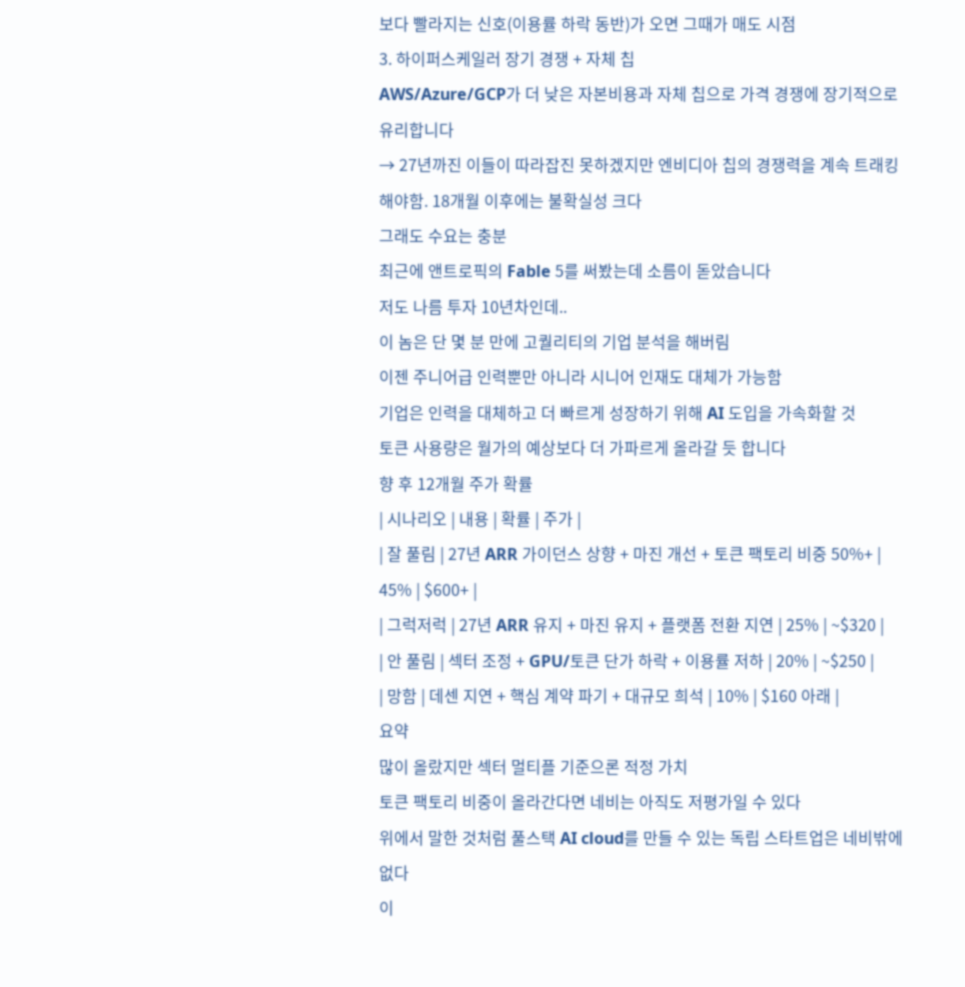보다 빨라지는 신호(이용률 하락 동반)가 오면 그때가 매도 시점
3. 하이퍼스케일러 장기 경쟁 + 자체 칩
AWS/Azure/GCP가 더 낮은 자본비용과 자체 칩으로 가격 경쟁에 장기적으로 유리합니다
→ 27년까진 이들이 따라잡진 못하겠지만 엔비디아 칩의 경쟁력을 계속 트래킹해야함. 18개월 이후에는 불확실성 크다
그래도 수요는 충분
최근에 앤트로픽의 Fable 5를 써봤는데 소름이 돋았습니다
저도 나름 투자 10년차인데..
이 놈은 단 몇 분 만에 고퀄리티의 기업 분석을 해버림
이젠 주니어급 인력뿐만 아니라 시니어 인재도 대체가 가능함
기업은 인력을 대체하고 더 빠르게 성장하기 위해 AI 도입을 가속화할 것
토큰 사용량은 월가의 예상보다 더 가파르게 올라갈 듯 합니다
향 후 12개월 주가 확률
| 시나리오 | 내용 | 확률 | 주가 |
| 잘 풀림 | 27년 ARR 가이던스 상향 + 마진 개선 + 토큰 팩토리 비중 50%+ | 45% | $600+ |
| 그럭저럭 | 27년 ARR 유지 + 마진 유지 + 플랫폼 전환 지연 | 25% | ~$320 |
| 안 풀림 | 섹터 조정 + GPU/토큰 단가 하락 + 이용률 저하 | 20% | ~$250 |
| 망함 | 데센 지연 + 핵심 계약 파기 + 대규모 희석 | 10% | $160 아래 |
요약
많이 올랐지만 섹터 멀티플 기준으론 적정 가치
토큰 팩토리 비중이 올라간다면 네비는 아직도 저평가일 수 있다
위에서 말한 것처럼 풀스택 AI cloud를 만들 수 있는 독립 스타트업은 네비밖에 없다
이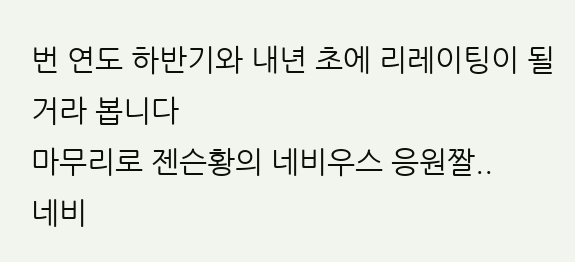번 연도 하반기와 내년 초에 리레이팅이 될 거라 봅니다
마무리로 젠슨황의 네비우스 응원짤..
네비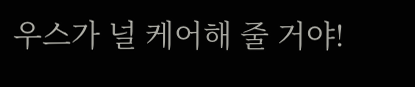우스가 널 케어해 줄 거야!